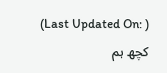(Last Updated On: )
کچھ ہم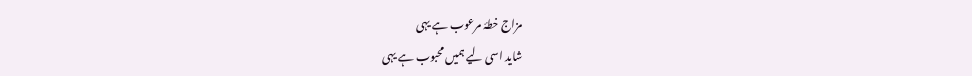مزاج خطۂ مرعوب ہے یہی
شاید اسی لیے ہمیں محبوب ہے یہی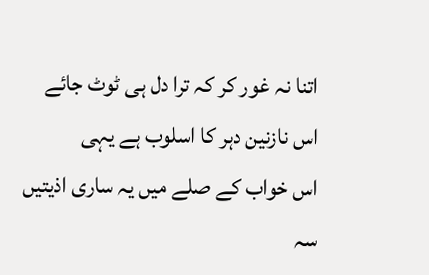اتنا نہ غور کر کہ ترا دل ہی ٹوٹ جائے
اس نازنین دہر کا اسلوب ہے یہی
اس خواب کے صلے میں یہ ساری اذیتیں
سہ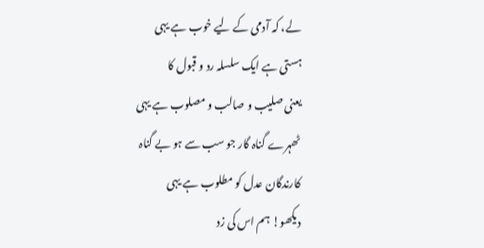لے، کہ آدمی کے لیے خوب ہے یہی
ہستی ہے ایک سلسلہ رد و قبول کا
یعنی صلیب و صالب و مصلوب ہے یہی
ٹھہرے گناہ گار جو سب سے ہو بے گناہ
کارندگان عدل کو مطلوب ہے یہی
دیکھو! ہم اس کی زد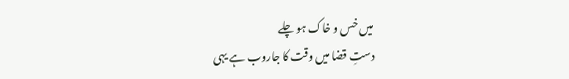میں خس و خاک ہو چلے
دستِ قضا میں وقت کا جاروب ہے یہی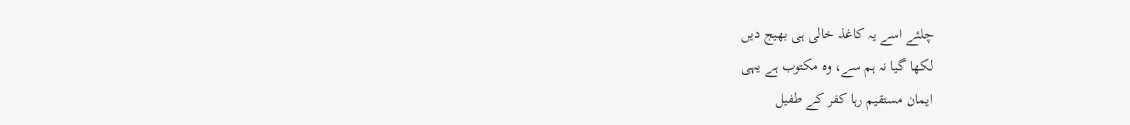چلئے اسے یہ کاغذ خالی ہی بھیج دیں
لکھا گیا نہ ہم سے، وہ مکتوب ہے یہی
ایمان مستقیم رہا کفر کے طفیل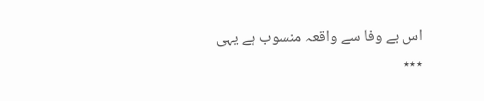اس بے وفا سے واقعہ منسوب ہے یہی
٭٭٭